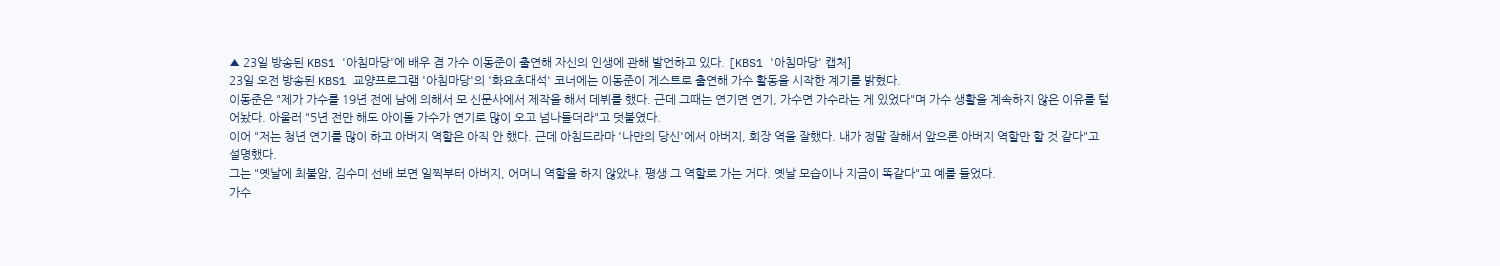▲ 23일 방송된 KBS1 '아침마당'에 배우 겸 가수 이동준이 출연해 자신의 인생에 관해 발언하고 있다. [KBS1 '아침마당' 캡처]
23일 오전 방송된 KBS1 교양프로그램 '아침마당'의 '화요초대석' 코너에는 이동준이 게스트로 출연해 가수 활동을 시작한 계기를 밝혔다.
이동준은 "제가 가수를 19년 전에 남에 의해서 모 신문사에서 제작을 해서 데뷔를 했다. 근데 그때는 연기면 연기, 가수면 가수라는 게 있었다"며 가수 생활을 계속하지 않은 이유를 털어놨다. 아울러 "5년 전만 해도 아이돌 가수가 연기로 많이 오고 넘나들더라"고 덧붙였다.
이어 "저는 청년 연기를 많이 하고 아버지 역할은 아직 안 했다. 근데 아침드라마 '나만의 당신'에서 아버지, 회장 역을 잘했다. 내가 정말 잘해서 앞으론 아버지 역할만 할 것 같다"고 설명했다.
그는 "옛날에 최불암, 김수미 선배 보면 일찍부터 아버지, 어머니 역할을 하지 않았냐. 평생 그 역할로 가는 거다. 옛날 모습이나 지금이 똑같다"고 예를 들었다.
가수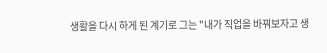생활을 다시 하게 된 계기로 그는 "내가 직업을 바꿔보자고 생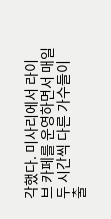각했다. 미사리에서 라이브 카페를 운영하면서 매일 두 시간씩 다른 가수들이 출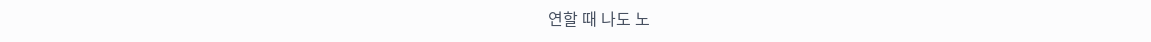연할 때 나도 노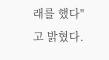래를 했다"고 밝혔다.